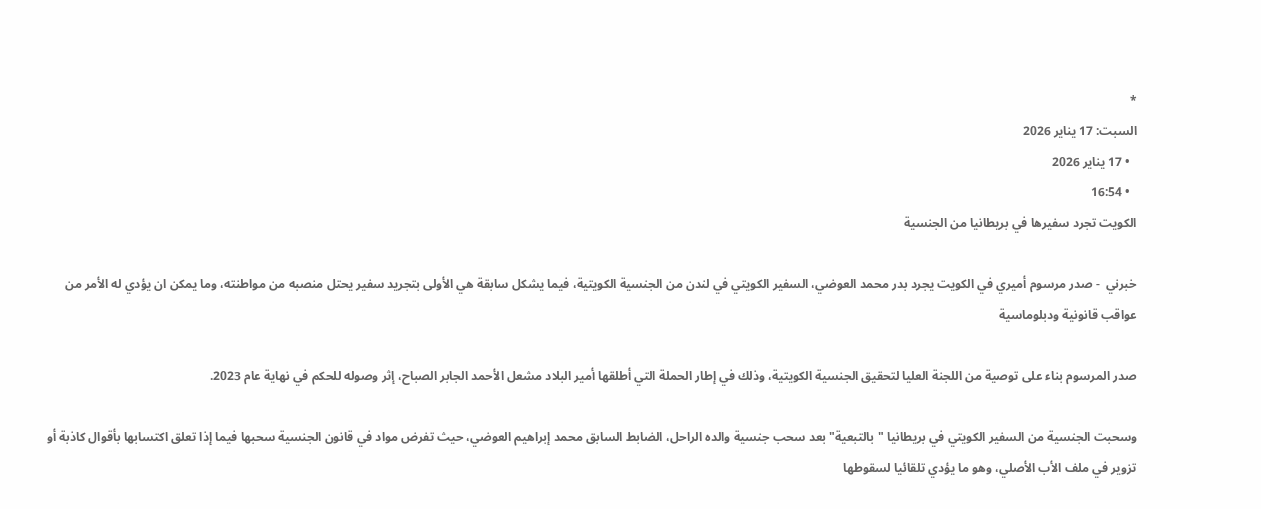*
السبت: 17 يناير 2026
  • 17 يناير 2026
  • 16:54
الكويت تجرد سفيرها في بريطانيا من الجنسية

خبرني  - صدر مرسوم أميري في الكويت يجرد بدر محمد العوضي، السفير الكويتي في لندن من الجنسية الكويتية، فيما يشكل سابقة هي الأولى بتجريد سفير يحتل منصبه من مواطنته، وما يمكن ان يؤدي له الأمر من عواقب قانونية ودبلوماسية

صدر المرسوم بناء على توصية من اللجنة العليا لتحقيق الجنسية الكويتية، وذلك في إطار الحملة التي أطلقها أمير البلاد مشعل الأحمد الجابر الصباح، إثر وصوله للحكم في نهاية عام 2023.

وسحبت الجنسية من السفير الكويتي في بريطانيا "بالتبعية" بعد سحب جنسية والده الراحل، الضابط السابق محمد إبراهيم العوضي، حيث تفرض مواد في قانون الجنسية سحبها فيما إذا تعلق اكتسابها بأقوال كاذبة أو تزوير في ملف الأب الأصلي، وهو ما يؤدي تلقائيا لسقوطها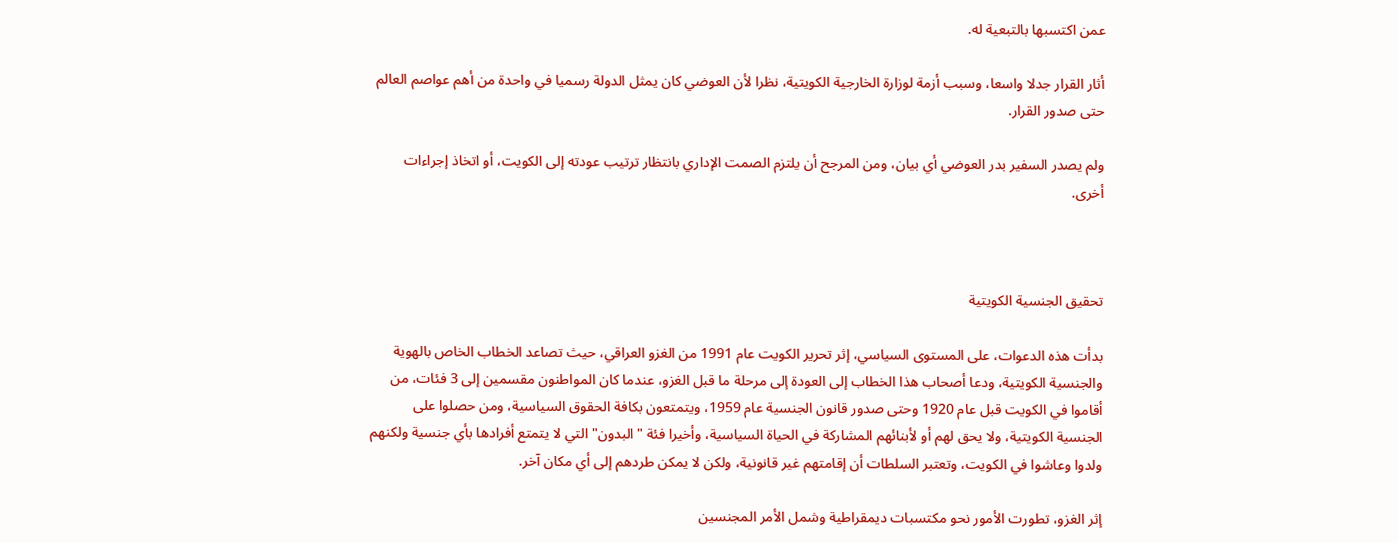عمن اكتسبها بالتبعية له.

أثار القرار جدلا واسعا، وسبب أزمة لوزارة الخارجية الكويتية، نظرا لأن العوضي كان يمثل الدولة رسميا في واحدة من أهم عواصم العالم حتى صدور القرار.

ولم يصدر السفير بدر العوضي أي بيان، ومن المرجح أن يلتزم الصمت الإداري بانتظار ترتيب عودته إلى الكويت، أو اتخاذ إجراءات أخرى.



تحقيق الجنسية الكويتية

بدأت هذه الدعوات، على المستوى السياسي، إثر تحرير الكويت عام 1991 من الغزو العراقي، حيث تصاعد الخطاب الخاص بالهوية والجنسية الكويتية، ودعا أصحاب هذا الخطاب إلى العودة إلى مرحلة ما قبل الغزو، عندما كان المواطنون مقسمين إلى 3 فئات، من أقاموا في الكويت قبل عام 1920 وحتى صدور قانون الجنسية عام 1959، ويتمتعون بكافة الحقوق السياسية، ومن حصلوا على الجنسية الكويتية، ولا يحق لهم أو لأبنائهم المشاركة في الحياة السياسية، وأخيرا فئة "البدون" التي لا يتمتع أفرادها بأي جنسية ولكنهم ولدوا وعاشوا في الكويت، وتعتبر السلطات أن إقامتهم غير قانونية، ولكن لا يمكن طردهم إلى أي مكان آخر.

إثر الغزو، تطورت الأمور نحو مكتسبات ديمقراطية وشمل الأمر المجنسين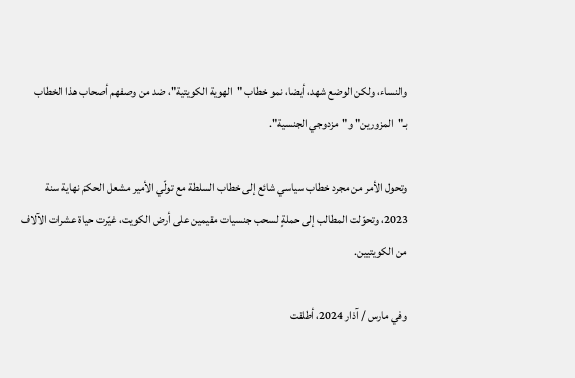والنساء، ولكن الوضع شهد، أيضا، نمو خطاب "الهوية الكويتية"، ضد من وصفهم أصحاب هذا الخطاب بـ"المزورين" و"مزدوجي الجنسية".

وتحول الأمر من مجرد خطاب سياسي شائع إلى خطاب السلطة مع تولّي الأمير مشعل الحكمَ نهاية سنة 2023، وتحوّلت المطالب إلى حملةٍ لسحب جنسيات مقيمين على أرض الكويت، غيّرت حياة عشرات الآلاف من الكويتيين.

وفي مارس / آذار 2024، أطلقت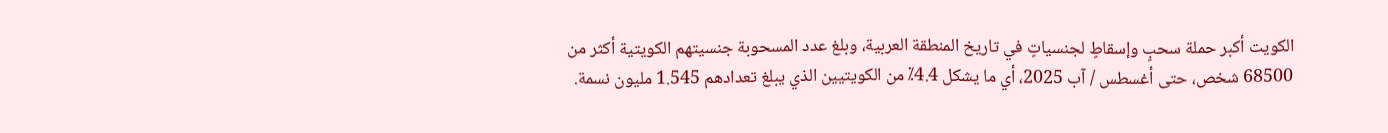الكويت أكبر حملة سحبٍ وإسقاطٍ لجنسياتٍ في تاريخ المنطقة العربية، وبلغ عدد المسحوبة جنسيتهم الكويتية أكثر من 68500 شخص، حتى أغسطس / آب 2025، أي ما يشكل 4.4⁒ من الكويتيين الذي يبلغ تعدادهم 1.545 مليون نسمة.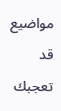مواضيع قد تعجبك